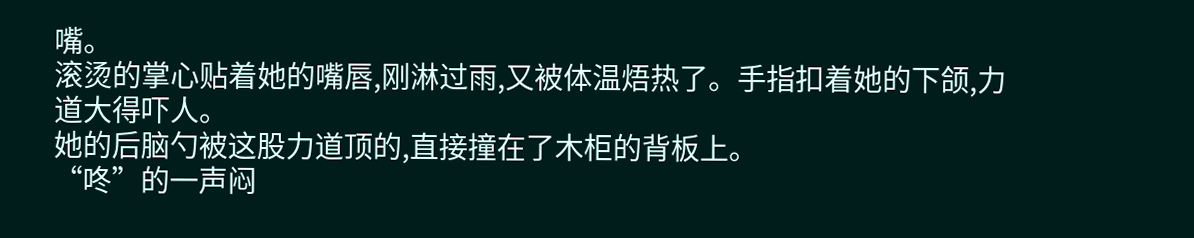嘴。
滚烫的掌心贴着她的嘴唇,刚淋过雨,又被体温焐热了。手指扣着她的下颌,力道大得吓人。
她的后脑勺被这股力道顶的,直接撞在了木柜的背板上。
“咚”的一声闷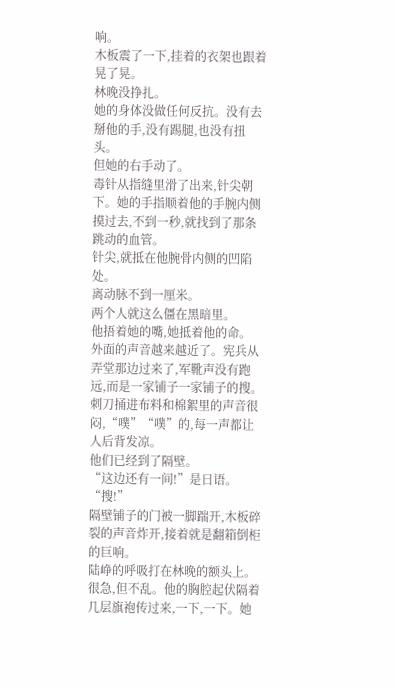响。
木板震了一下,挂着的衣架也跟着晃了晃。
林晚没挣扎。
她的身体没做任何反抗。没有去掰他的手,没有踢腿,也没有扭头。
但她的右手动了。
毒针从指缝里滑了出来,针尖朝下。她的手指顺着他的手腕内侧摸过去,不到一秒,就找到了那条跳动的血管。
针尖,就抵在他腕骨内侧的凹陷处。
离动脉不到一厘米。
两个人就这么僵在黑暗里。
他捂着她的嘴,她抵着他的命。
外面的声音越来越近了。宪兵从弄堂那边过来了,军靴声没有跑远,而是一家铺子一家铺子的搜。刺刀捅进布料和棉絮里的声音很闷,“噗”“噗”的,每一声都让人后背发凉。
他们已经到了隔壁。
“这边还有一间!”是日语。
“搜!”
隔壁铺子的门被一脚踹开,木板碎裂的声音炸开,接着就是翻箱倒柜的巨响。
陆峥的呼吸打在林晚的额头上。
很急,但不乱。他的胸腔起伏隔着几层旗袍传过来,一下,一下。她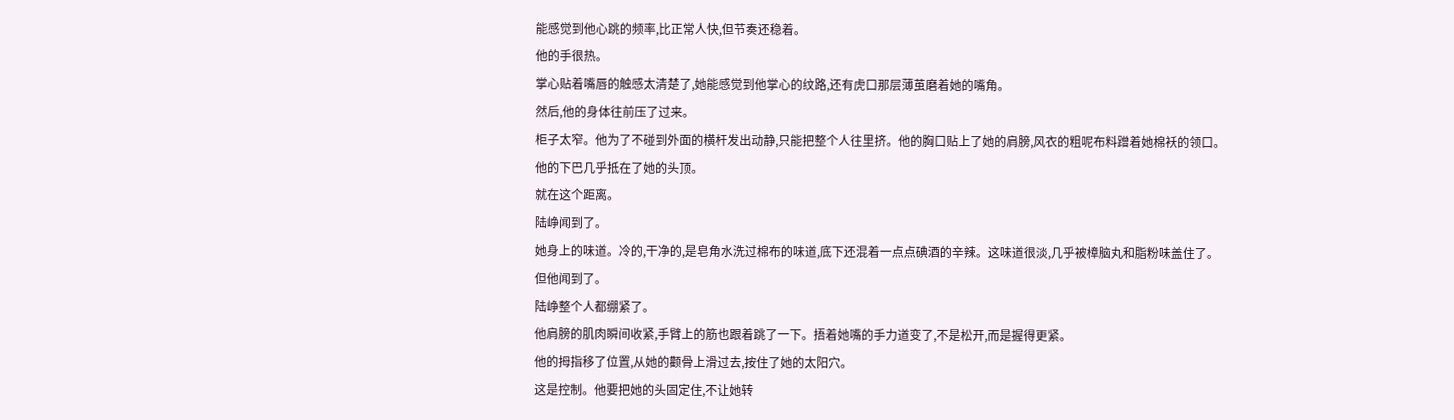能感觉到他心跳的频率,比正常人快,但节奏还稳着。
他的手很热。
掌心贴着嘴唇的触感太清楚了,她能感觉到他掌心的纹路,还有虎口那层薄茧磨着她的嘴角。
然后,他的身体往前压了过来。
柜子太窄。他为了不碰到外面的横杆发出动静,只能把整个人往里挤。他的胸口贴上了她的肩膀,风衣的粗呢布料蹭着她棉袄的领口。
他的下巴几乎抵在了她的头顶。
就在这个距离。
陆峥闻到了。
她身上的味道。冷的,干净的,是皂角水洗过棉布的味道,底下还混着一点点碘酒的辛辣。这味道很淡,几乎被樟脑丸和脂粉味盖住了。
但他闻到了。
陆峥整个人都绷紧了。
他肩膀的肌肉瞬间收紧,手臂上的筋也跟着跳了一下。捂着她嘴的手力道变了,不是松开,而是握得更紧。
他的拇指移了位置,从她的颧骨上滑过去,按住了她的太阳穴。
这是控制。他要把她的头固定住,不让她转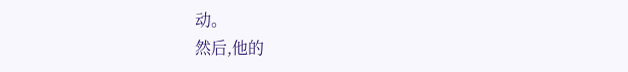动。
然后,他的